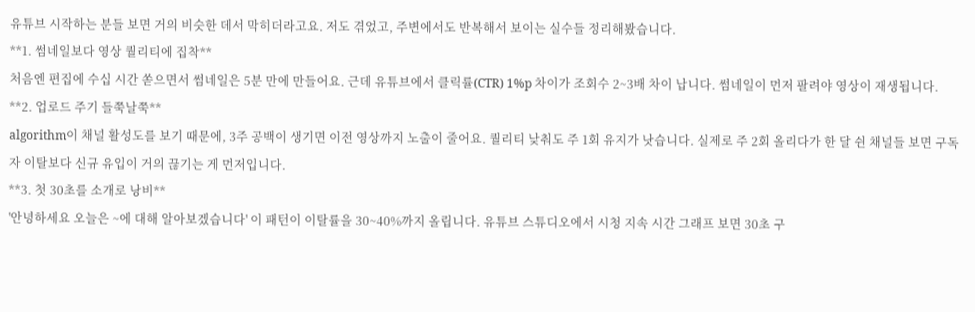유튜브 시작하는 분들 보면 거의 비슷한 데서 막히더라고요. 저도 겪었고, 주변에서도 반복해서 보이는 실수들 정리해봤습니다.
**1. 썸네일보다 영상 퀄리티에 집착**
처음엔 편집에 수십 시간 쏟으면서 썸네일은 5분 만에 만들어요. 근데 유튜브에서 클릭률(CTR) 1%p 차이가 조회수 2~3배 차이 납니다. 썸네일이 먼저 팔려야 영상이 재생됩니다.
**2. 업로드 주기 들쭉날쭉**
algorithm이 채널 활성도를 보기 때문에, 3주 공백이 생기면 이전 영상까지 노출이 줄어요. 퀄리티 낮춰도 주 1회 유지가 낫습니다. 실제로 주 2회 올리다가 한 달 쉰 채널들 보면 구독자 이탈보다 신규 유입이 거의 끊기는 게 먼저입니다.
**3. 첫 30초를 소개로 낭비**
'안녕하세요 오늘은 ~에 대해 알아보겠습니다' 이 패턴이 이탈률을 30~40%까지 올립니다. 유튜브 스튜디오에서 시청 지속 시간 그래프 보면 30초 구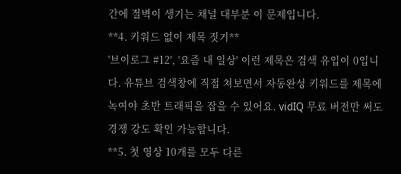간에 절벽이 생기는 채널 대부분 이 문제입니다.
**4. 키워드 없이 제목 짓기**
'브이로그 #12', '요즘 내 일상' 이런 제목은 검색 유입이 0입니다. 유튜브 검색창에 직접 쳐보면서 자동완성 키워드를 제목에 녹여야 초반 트래픽을 잡을 수 있어요. vidIQ 무료 버전만 써도 경쟁 강도 확인 가능합니다.
**5. 첫 영상 10개를 모두 다른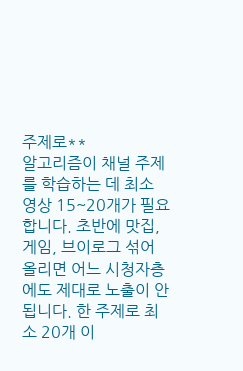주제로**
알고리즘이 채널 주제를 학습하는 데 최소 영상 15~20개가 필요합니다. 초반에 맛집, 게임, 브이로그 섞어 올리면 어느 시청자층에도 제대로 노출이 안 됩니다. 한 주제로 최소 20개 이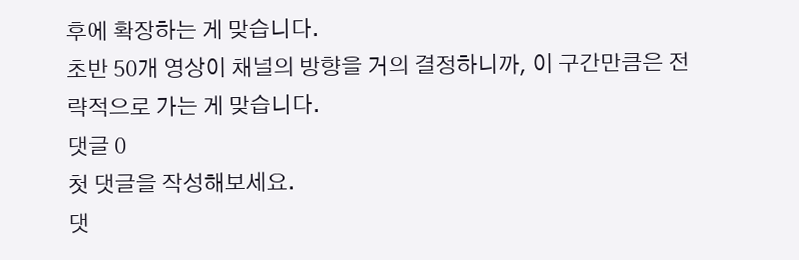후에 확장하는 게 맞습니다.
초반 50개 영상이 채널의 방향을 거의 결정하니까, 이 구간만큼은 전략적으로 가는 게 맞습니다.
댓글 0
첫 댓글을 작성해보세요.
댓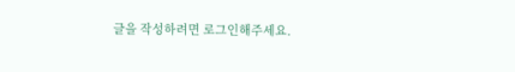글을 작성하려면 로그인해주세요.